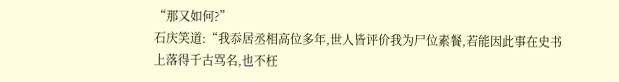“那又如何?”
石庆笑道:“我忝居丞相高位多年,世人皆评价我为尸位素餐,若能因此事在史书上落得千古骂名,也不枉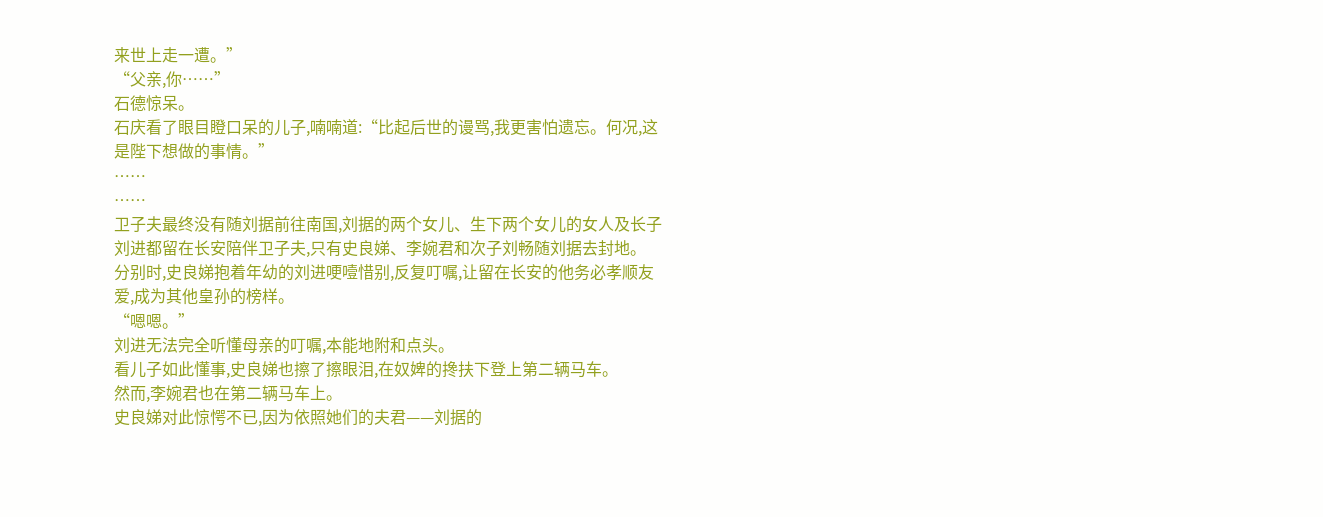来世上走一遭。”
“父亲,你……”
石德惊呆。
石庆看了眼目瞪口呆的儿子,喃喃道:“比起后世的谩骂,我更害怕遗忘。何况,这是陛下想做的事情。”
……
……
卫子夫最终没有随刘据前往南国,刘据的两个女儿、生下两个女儿的女人及长子刘进都留在长安陪伴卫子夫,只有史良娣、李婉君和次子刘畅随刘据去封地。
分别时,史良娣抱着年幼的刘进哽噎惜别,反复叮嘱,让留在长安的他务必孝顺友爱,成为其他皇孙的榜样。
“嗯嗯。”
刘进无法完全听懂母亲的叮嘱,本能地附和点头。
看儿子如此懂事,史良娣也擦了擦眼泪,在奴婢的搀扶下登上第二辆马车。
然而,李婉君也在第二辆马车上。
史良娣对此惊愕不已,因为依照她们的夫君——刘据的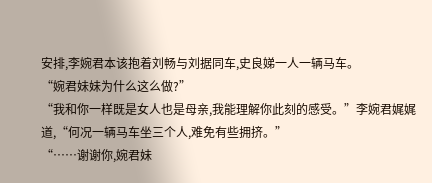安排,李婉君本该抱着刘畅与刘据同车,史良娣一人一辆马车。
“婉君妹妹为什么这么做?”
“我和你一样既是女人也是母亲,我能理解你此刻的感受。”李婉君娓娓道,“何况一辆马车坐三个人,难免有些拥挤。”
“……谢谢你,婉君妹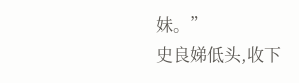妹。”
史良娣低头,收下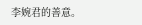李婉君的善意。